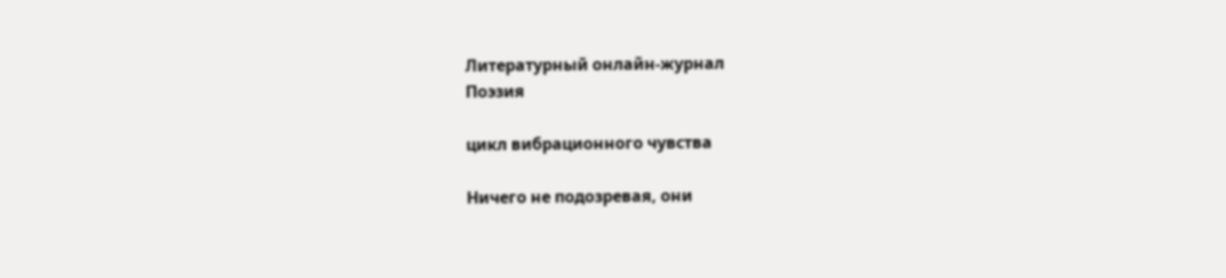Литературный онлайн-журнал
Поэзия

цикл вибрационного чувства

Ничего не подозревая, они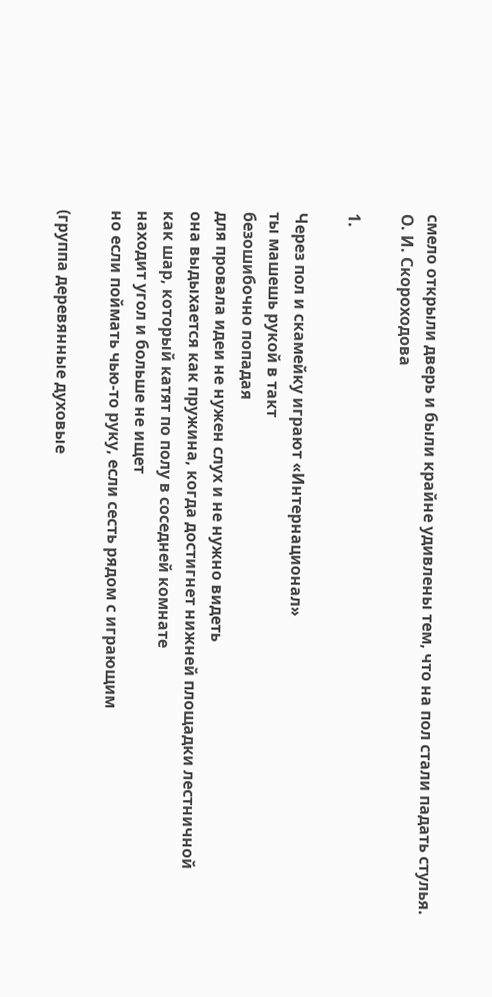смело открыли дверь и были крайне удивлены тем, что на пол стали падать стулья.
О. И. Скороходова

1.

Через пол и скамейку играют «Интернационал»
ты машешь рукой в такт
безошибочно попадая
для провала идеи не нужен слух и не нужно видеть
она выдыхается как пружина, когда достигнет нижней площадки лестничной
как шар, который катят по полу в соседней комнате
находит угол и больше не ищет
но если поймать чью-то руку, если сесть рядом с играющим

(группа деревянные духовые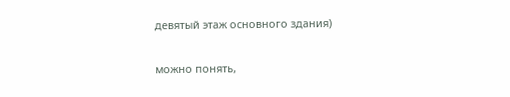девятый этаж основного здания)

можно понять,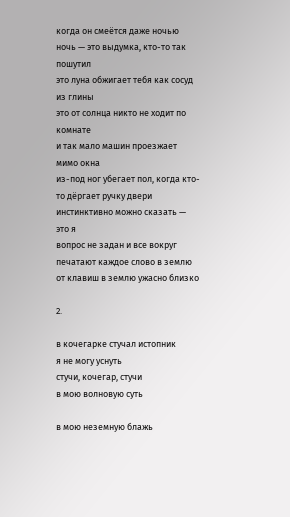когда он смеётся даже ночью
ночь — это выдумка, кто-то так пошутил
это луна обжигает тебя как сосуд из глины
это от солнца никто не ходит по комнате
и так мало машин проезжает мимо окна
из-под ног убегает пол, когда кто-то дёргает ручку двери
инстинктивно можно сказать — это я
вопрос не задан и все вокруг печатают каждое слово в землю
от клавиш в землю ужасно близко

2.

в кочегарке стучал истопник
я не могу уснуть
стучи, кочегар, стучи
в мою волновую суть

в мою неземную блажь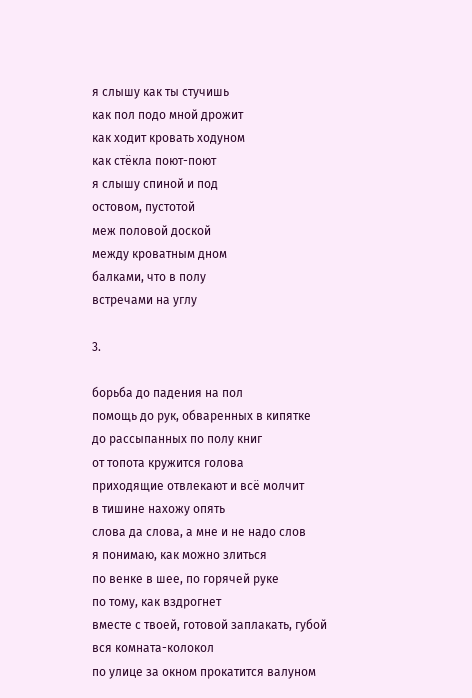я слышу как ты стучишь
как пол подо мной дрожит
как ходит кровать ходуном
как стёкла поют-поют
я слышу спиной и под
остовом, пустотой
меж половой доской
между кроватным дном
балками, что в полу
встречами на углу

3.

борьба до падения на пол
помощь до рук, обваренных в кипятке
до рассыпанных по полу книг
от топота кружится голова
приходящие отвлекают и всё молчит
в тишине нахожу опять
слова да слова, а мне и не надо слов
я понимаю, как можно злиться
по венке в шее, по горячей руке
по тому, как вздрогнет
вместе с твоей, готовой заплакать, губой
вся комната-колокол
по улице за окном прокатится валуном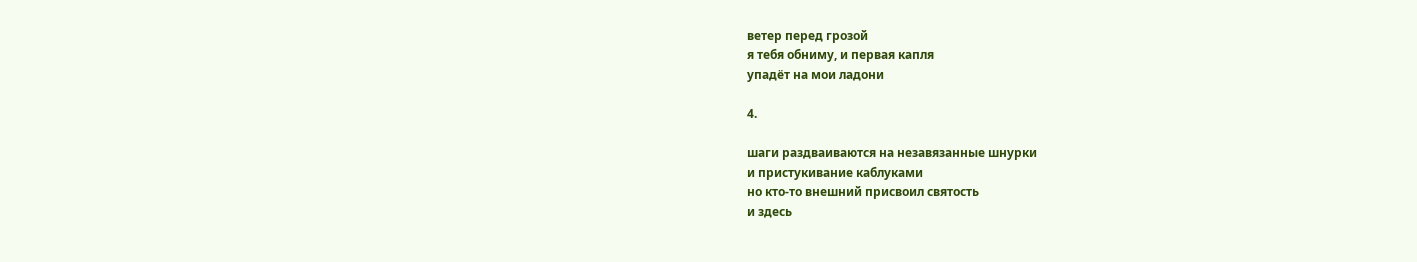ветер перед грозой
я тебя обниму, и первая капля
упадёт на мои ладони

4.

шаги раздваиваются на незавязанные шнурки
и пристукивание каблуками
но кто-то внешний присвоил святость
и здесь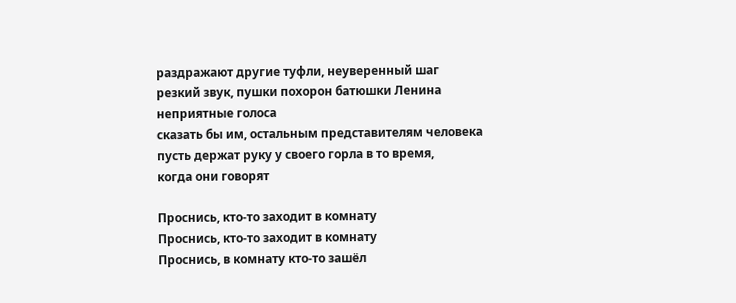раздражают другие туфли, неуверенный шаг
резкий звук, пушки похорон батюшки Ленина
неприятные голоса
сказать бы им, остальным представителям человека
пусть держат руку у своего горла в то время,
когда они говорят

Проснись, кто-то заходит в комнату
Проснись, кто-то заходит в комнату
Проснись, в комнату кто-то зашёл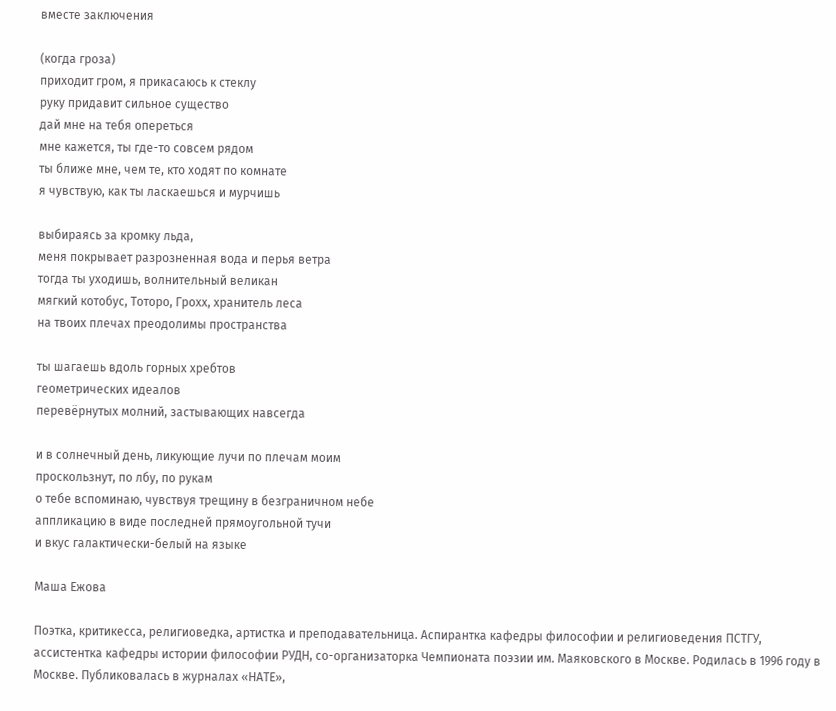вместе заключения

(когда гроза)
приходит гром, я прикасаюсь к стеклу
руку придавит сильное существо
дай мне на тебя опереться
мне кажется, ты где-то совсем рядом
ты ближе мне, чем те, кто ходят по комнате
я чувствую, как ты ласкаешься и мурчишь

выбираясь за кромку льда,
меня покрывает разрозненная вода и перья ветра
тогда ты уходишь, волнительный великан
мягкий котобус, Тоторо, Грохх, хранитель леса
на твоих плечах преодолимы пространства

ты шагаешь вдоль горных хребтов
геометрических идеалов
перевёрнутых молний, застывающих навсегда

и в солнечный день, ликующие лучи по плечам моим
проскользнут, по лбу, по рукам
о тебе вспоминаю, чувствуя трещину в безграничном небе
аппликацию в виде последней прямоугольной тучи
и вкус галактически-белый на языке

Маша Ежова

Поэтка, критикесса, религиоведка, артистка и преподавательница. Аспирантка кафедры философии и религиоведения ПСТГУ, ассистентка кафедры истории философии РУДН, со-организаторка Чемпионата поэзии им. Маяковского в Москве. Родилась в 1996 году в Москве. Публиковалась в журналах «НАТЕ»,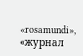«rosamundi», «журнал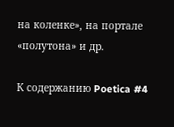на коленке», на портале «полутона» и др.

К содержанию Poetica #4